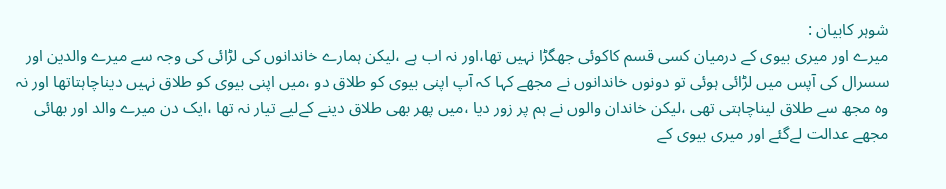شوہر کابیان :
میرے اور میری بیوی کے درمیان کسی قسم کاکوئی جھگڑا نہیں تھا،اور نہ اب ہے ،لیکن ہمارے خاندانوں کی لڑائی کی وجہ سے میرے والدین اور سسرال کی آپس میں لڑائی ہوئی تو دونوں خاندانوں نے مجھے کہا کہ آپ اپنی بیوی کو طلاق دو ،میں اپنی بیوی کو طلاق نہیں دیناچاہتاتھا اور نہ وہ مجھ سے طلاق لیناچاہتی تھی ،لیکن خاندان والوں نے ہم پر زور دیا ،میں پھر بھی طلاق دینے کےلیے تیار نہ تھا ،ایک دن میرے والد اور بھائی مجھے عدالت لےگئے اور میری بیوی کے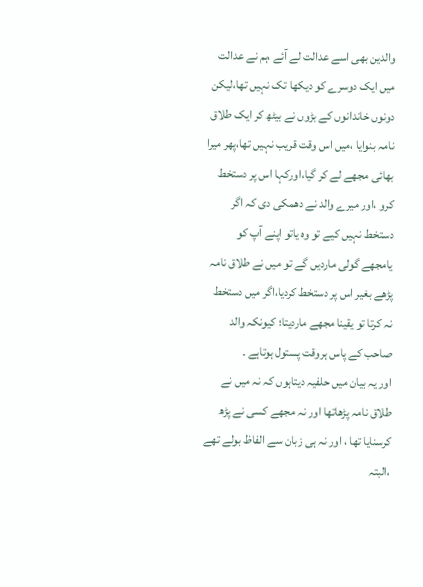والدین بھی اسے عدالت لے آئے ،ہم نے عدالت میں ایک دوسرے کو دیکھا تک نہیں تھا،لیکن دونوں خاندانوں کے بڑوں نے بیٹھ کر ایک طلاق نامہ بنوایا ،میں اس وقت قریب نہیں تھا،پھر میرا بھائی مجھے لے کر گیا،اورکہا اس پر دستخط کرو ،اور میرے والد نے دھمکی دی کہ اگر دستخط نہیں کیے تو وہ یاتو اپنے آپ کو یامجھے گولی ماردیں گے تو میں نے طلاق نامہ پڑھے بغیر اس پر دستخط کردیا،اگر میں دستخط نہ کرتا تو یقینا مجھے ماردیتا؛ کیونکہ والد صاحب کے پاس ہروقت پستول ہوتاہے ۔
اور یہ بیان میں حلفیہ دیتاہوں کہ نہ میں نے طلاق نامہ پڑھاتھا اور نہ مجھے کسی نے پڑھ کرسنایا تھا ، اور نہ ہی زبان سے الفاظ بولے تھے ،البتہ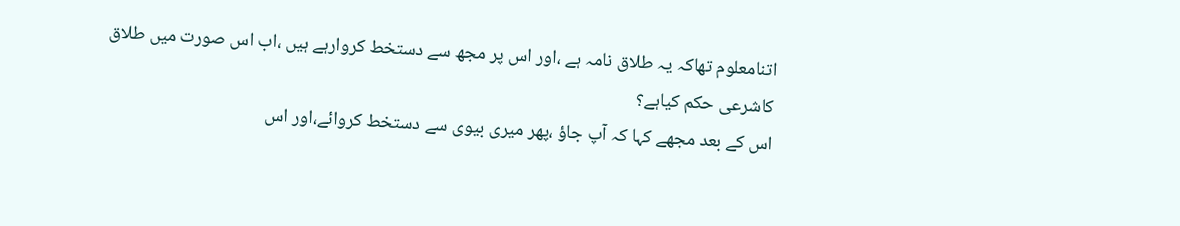اتنامعلوم تھاکہ یہ طلاق نامہ ہے ،اور اس پر مجھ سے دستخط کروارہے ہیں ،اب اس صورت میں طلاق کاشرعی حکم کیاہے؟
اس کے بعد مجھے کہا کہ آپ جاؤ ،پھر میری بیوی سے دستخط کروائے،اور اس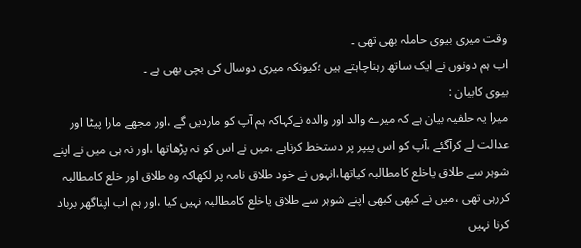وقت میری بیوی حاملہ بھی تھی ۔
اب ہم دونوں نے ایک ساتھ رہناچاہتے ہیں ؛کیونکہ میری دوسال کی بچی بھی ہے ۔
بیوی کابیان :
میرا یہ حلفیہ بیان ہے کہ میرے والد اور والدہ نےکہاکہ ہم آپ کو ماردیں گے ،اور مجھے مارا پیٹا اور عدالت لے کرآگئے ،آپ کو اس پیپر پر دستخط کرناہے ،میں نے اس کو نہ پڑھاتھا ،اور نہ ہی میں نے اپنے شوہر سے طلاق یاخلع کامطالبہ کیاتھا،انہوں نے خود طلاق نامہ پر لکھاکہ وہ طلاق اور خلع کامطالبہ کررہی تھی ،میں نے کبھی کبھی اپنے شوہر سے طلاق یاخلع کامطالبہ نہیں کیا ،اور ہم اب اپناگھر برباد کرنا نہیں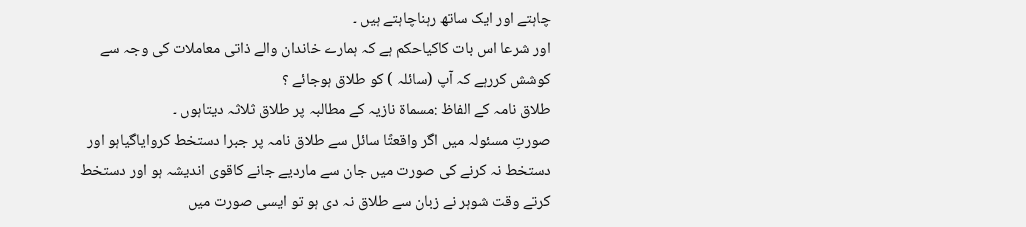چاہتے اور ایک ساتھ رہناچاہتے ہیں ۔
اور شرعا اس بات کاکیاحکم ہے کہ ہمارے خاندان والے ذاتی معاملات کی وجہ سے کوشش کررہے کہ آپ (سائلہ ) کو طلاق ہوجائے ؟
طلاق نامہ کے الفاظ :مسماۃ نازیہ کے مطالبہ پر طلاق ثلاثہ دیتاہوں ۔
صورتِ مسئولہ میں اگر واقعتًا سائل سے طلاق نامہ پر جبرا دستخط کروایاگیاہو اور دستخط نہ کرنے کی صورت میں جان سے ماردیے جانے کاقوی اندیشہ ہو اور دستخط کرتے وقت شوہر نے زبان سے طلاق نہ دی ہو تو ایسی صورت میں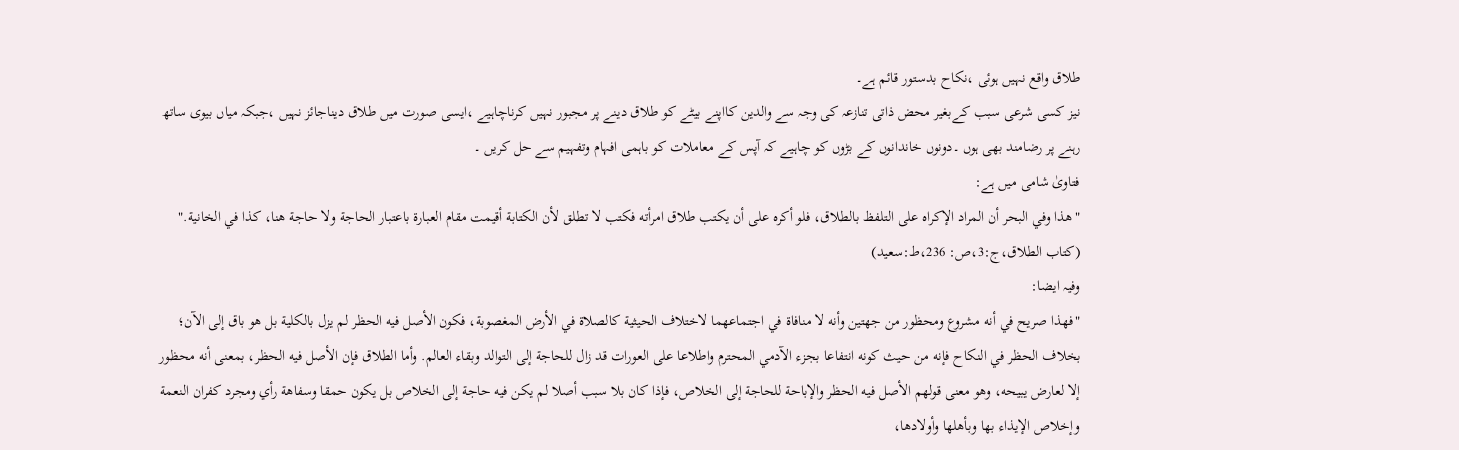طلاق واقع نہیں ہوئی ،نکاح بدستور قائم ہے۔
نیز کسی شرعی سبب کےبغیر محض ذاتی تنازعہ کی وجہ سے والدین کااپنے بیٹے کو طلاق دینے پر مجبور نہیں کرناچاہیے ،ایسی صورت میں طلاق دیناجائز نہیں ،جبکہ میاں بیوی ساتھ رہنے پر رضامند بھی ہوں ۔دونوں خاندانوں کے بڑوں کو چاہیے کہ آپس کے معاملات کو باہمی افہام وتفہیم سے حل کریں ۔
فتاویٰ شامی میں ہے:
"هذا وفي البحر أن المراد الإكراه على التلفظ بالطلاق، فلو أكره على أن يكتب طلاق امرأته فكتب لا تطلق لأن الكتابة أقيمت مقام العبارة باعتبار الحاجة ولا حاجة هنا، كذا في الخانية."
(کتاب الطلاق،ج:3،ص: 236،ط:سعید)
وفیہ ایضا:
"فهذا صريح في أنه مشروع ومحظور من جهتين وأنه لا منافاة في اجتماعهما لاختلاف الحيثية كالصلاة في الأرض المغصوبة، فكون الأصل فيه الحظر لم يزل بالكلية بل هو باق إلى الآن؛ بخلاف الحظر في النكاح فإنه من حيث كونه انتفاعا بجزء الآدمي المحترم واطلاعا على العورات قد زال للحاجة إلى التوالد وبقاء العالم. وأما الطلاق فإن الأصل فيه الحظر، بمعنى أنه محظور إلا لعارض يبيحه، وهو معنى قولهم الأصل فيه الحظر والإباحة للحاجة إلى الخلاص، فإذا كان بلا سبب أصلا لم يكن فيه حاجة إلى الخلاص بل يكون حمقا وسفاهة رأي ومجرد كفران النعمة وإخلاص الإيذاء بها وبأهلها وأولادها،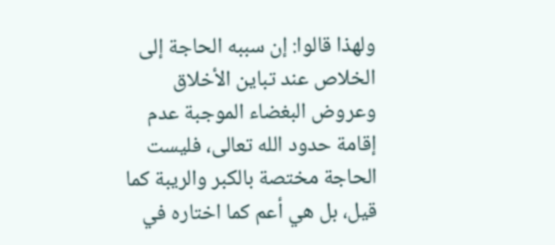ولهذا قالوا: إن سببه الحاجة إلى الخلاص عند تباين الأخلاق وعروض البغضاء الموجبة عدم إقامة حدود الله تعالى، فليست الحاجة مختصة بالكبر والريبة كما قيل، بل هي أعم كما اختاره في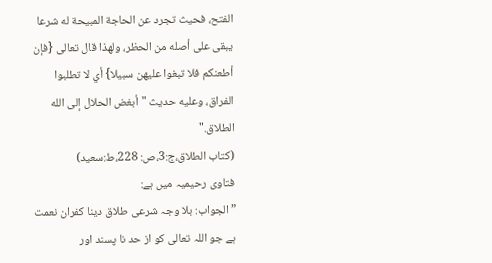الفتح، فحيث تجرد عن الحاجة المبيحة له شرعا يبقى على أصله من الحظر، ولهذا قال تعالى {فإن أطعنكم فلا تبغوا عليهن سبيلا} أي لا تطلبوا الفراق، وعليه حديث "أبغض الحلال إلى الله الطلاق."
(کتاب الطلاق،ج:3،ص: 228،ط:سعید)
فتاوی رحیمیہ میں ہے:
”الجواب: بلا وجہ شرعی طلاق دینا کفران نعمت ہے جو اللہ تعالی کو از حد نا پسند اور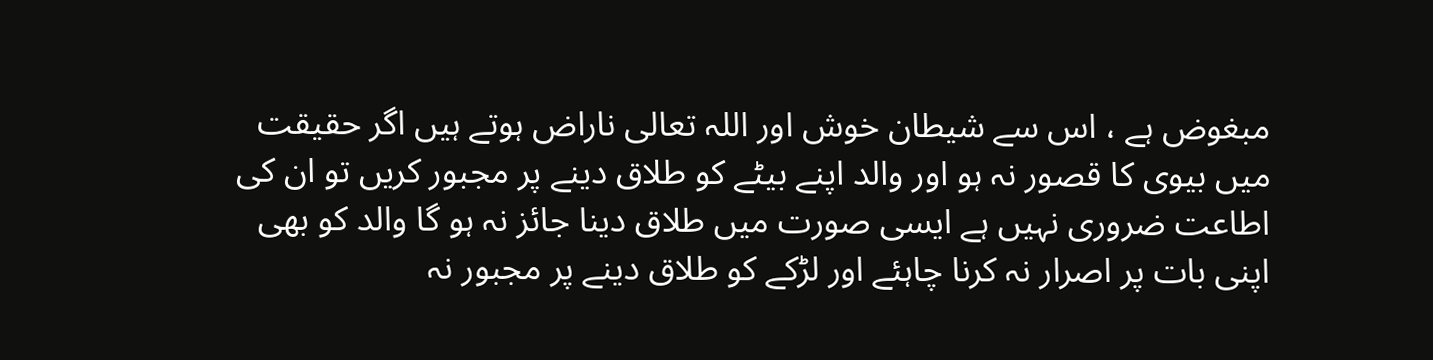مبغوض ہے ، اس سے شیطان خوش اور اللہ تعالی ناراض ہوتے ہیں اگر حقیقت میں بیوی کا قصور نہ ہو اور والد اپنے بیٹے کو طلاق دینے پر مجبور کریں تو ان کی اطاعت ضروری نہیں ہے ایسی صورت میں طلاق دینا جائز نہ ہو گا والد کو بھی اپنی بات پر اصرار نہ کرنا چاہئے اور لڑکے کو طلاق دینے پر مجبور نہ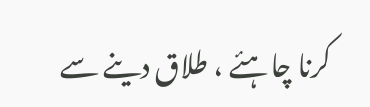کرنا چاہئے ، طلاق دینے سے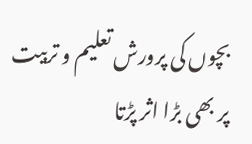بچوں کی پرورش تعلیم و تربیت پر بھی بڑا اثر پڑتا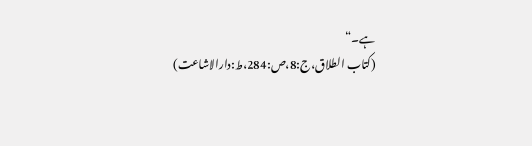ہے۔“
(کتاب الطلاق،ج:8،ص:284،ط:دارالاشاعت)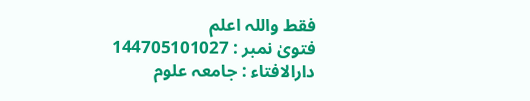فقط واللہ اعلم
فتویٰ نمبر : 144705101027
دارالافتاء : جامعہ علوم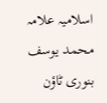اسلامیہ علامہ محمد یوسف بنوری ٹاؤن